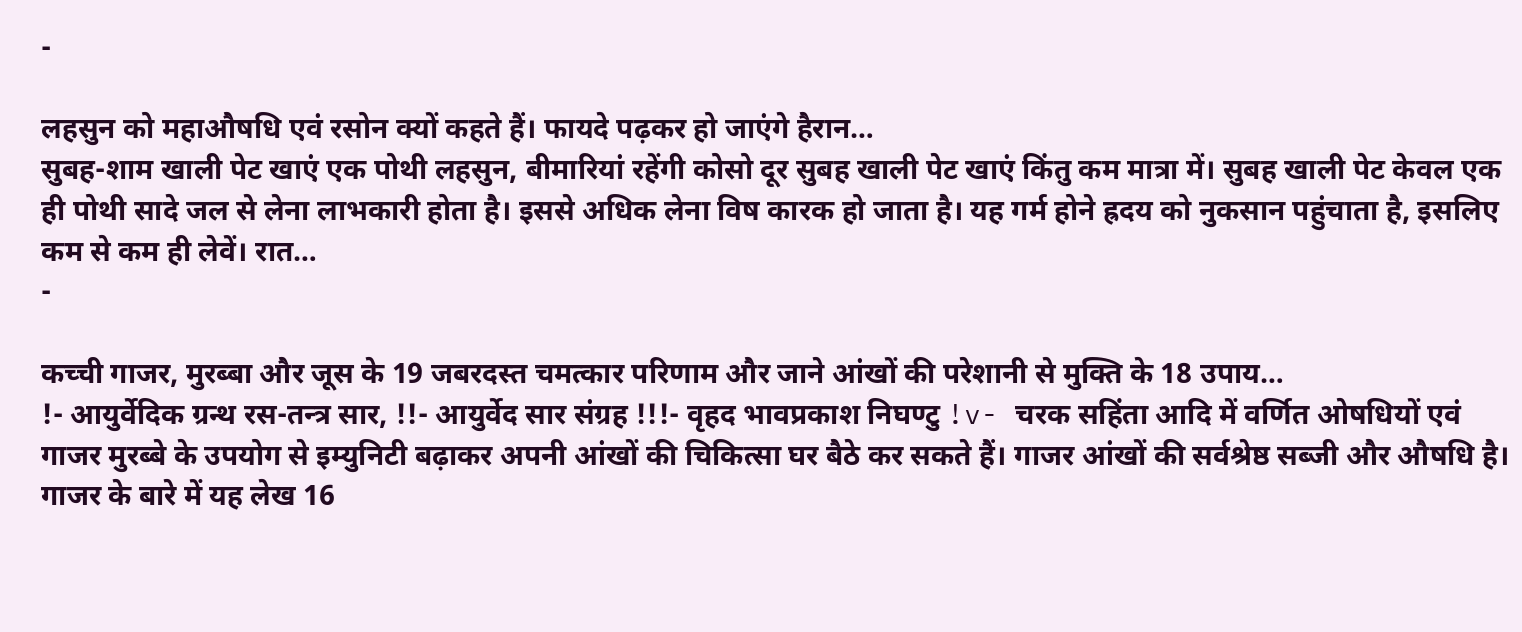-

लहसुन को महाऔषधि एवं रसोन क्यों कहते हैं। फायदे पढ़कर हो जाएंगे हैरान…
सुबह-शाम खाली पेट खाएं एक पोथी लहसुन, बीमारियां रहेंगी कोसो दूर सुबह खाली पेट खाएं किंतु कम मात्रा में। सुबह खाली पेट केवल एक ही पोथी सादे जल से लेना लाभकारी होता है। इससे अधिक लेना विष कारक हो जाता है। यह गर्म होने ह्रदय को नुकसान पहुंचाता है, इसलिए कम से कम ही लेवें। रात…
-

कच्ची गाजर, मुरब्बा और जूस के 19 जबरदस्त चमत्कार परिणाम और जाने आंखों की परेशानी से मुक्ति के 18 उपाय…
!- आयुर्वेदिक ग्रन्थ रस-तन्त्र सार, !!- आयुर्वेद सार संग्रह !!!- वृहद भावप्रकाश निघण्टु !v- चरक सहिंता आदि में वर्णित ओषधियों एवं गाजर मुरब्बे के उपयोग से इम्युनिटी बढ़ाकर अपनी आंखों की चिकित्सा घर बैठे कर सकते हैं। गाजर आंखों की सर्वश्रेष्ठ सब्जी और औषधि है। गाजर के बारे में यह लेख 16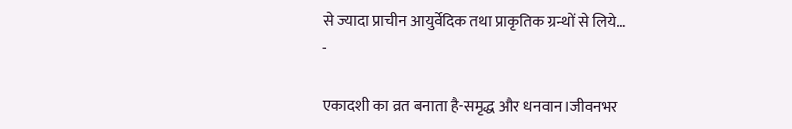से ज्यादा प्राचीन आयुर्वेदिक तथा प्राकृतिक ग्रन्थों से लिये…
-

एकादशी का व्रत बनाता है-समृद्ध और धनवान।जीवनभर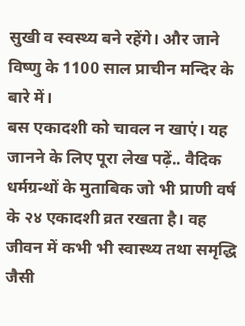सुखी व स्वस्थ्य बने रहेंगे। और जाने विष्णु के 1100 साल प्राचीन मन्दिर के बारे में।
बस एकादशी को चावल न खाएं। यह जानने के लिए पूरा लेख पढ़ें.. वैदिक धर्मग्रन्थों के मुताबिक जो भी प्राणी वर्ष के २४ एकादशी व्रत रखता है। वह जीवन में कभी भी स्वास्थ्य तथा समृद्धि जैसी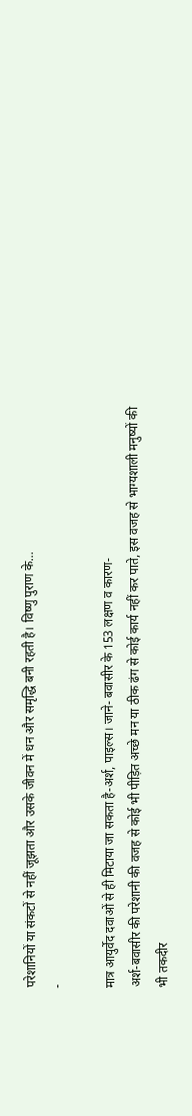परेशानियों या संकटों से नहीं जूझता और उसके जीवन में धन और समृद्धि बनी रहती है। विष्णु पुराण के…
-

मात्र आयुर्वेद दवाओं से ही मिटाया जा सकता है-अर्श, पाइल्स। जाने- बवासीर के 153 लक्षण व कारण-
अर्श-बवासीर की परेशानी की वजह से कोई भी पीड़ित अच्छे मन या ठीक ढंग से कोई कार्य नहीं कर पाते, इस वजह से भाग्यशाली मनुष्यों की भी तकदीर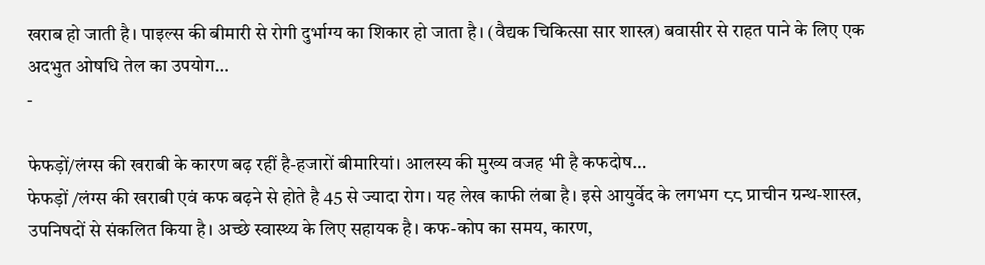खराब हो जाती है। पाइल्स की बीमारी से रोगी दुर्भाग्य का शिकार हो जाता है। (वैद्यक चिकित्सा सार शास्त्र) बवासीर से राहत पाने के लिए एक अदभुत ओषधि तेल का उपयोग…
-

फेफड़ों/लंग्स की खराबी के कारण बढ़ रहीं है-हजारों बीमारियां। आलस्य की मुख्य वजह भी है कफदोष…
फेफड़ों /लंग्स की खराबी एवं कफ बढ़ने से होते है 45 से ज्यादा रोग। यह लेख काफी लंबा है। इसे आयुर्वेद के लगभग ८८ प्राचीन ग्रन्थ-शास्त्र, उपनिषदों से संकलित किया है। अच्छे स्वास्थ्य के लिए सहायक है। कफ-कोप का समय, कारण,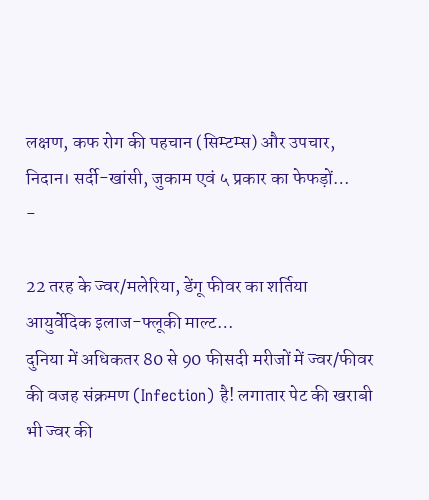लक्षण, कफ रोग की पहचान (सिम्टम्स) और उपचार, निदान। सर्दी-खांसी, जुकाम एवं ५ प्रकार का फेफड़ों…
-

22 तरह के ज्वर/मलेरिया, डेंगू फीवर का शर्तिया आयुर्वेदिक इलाज-फ्लूकी माल्ट…
दुनिया में अधिकतर 80 से 90 फीसदी मरीजों में ज्वर/फीवर की वजह संक्रमण (Infection) है! लगातार पेट की खराबी भी ज्वर की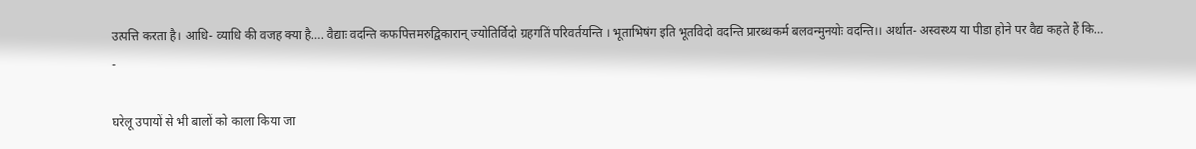उत्पत्ति करता है। आधि- व्याधि की वजह क्या है…. वैद्याः वदन्ति कफपित्तमरुद्विकारान् ज्योतिर्विदो ग्रहगतिं परिवर्तयन्ति । भूताभिषंग इति भूतविदो वदन्ति प्रारब्धकर्म बलवन्मुनयोः वदन्ति।। अर्थात- अस्वस्थ्य या पीडा होने पर वैद्य कहते हैं कि…
-

घरेलू उपायों से भी बालों को काला किया जा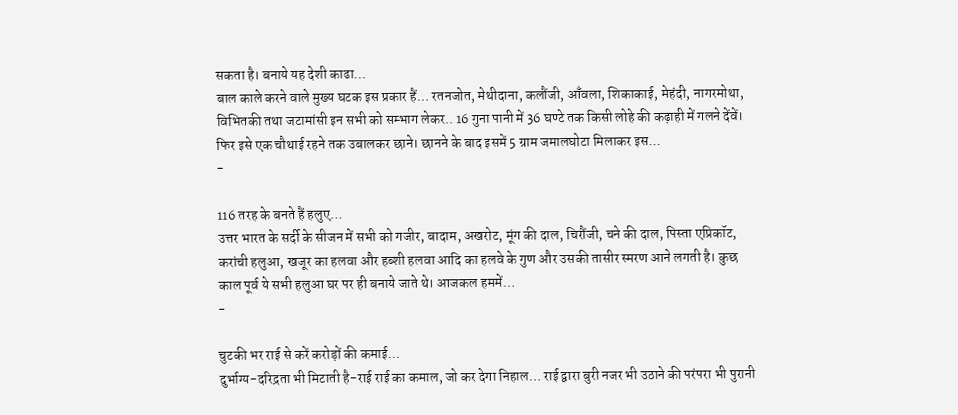सकता है। बनाये यह देशी काढा…
बाल काले करने वाले मुख्य घटक इस प्रकार हैं… रतनजोत, मेथीदाना, कलौंजी, आँवला, शिकाकाई, मेहंदी, नागरमोथा, विभितकी तथा जटामांसी इन सभी को सम्भाग लेकर.. 16 गुना पानी में 36 घण्टे तक किसी लोहे की कढ़ाही में गलने देंवें। फिर इसे एक चौथाई रहने तक उबालकर छाने। छानने के बाद इसमें 5 ग्राम जमालघोटा मिलाकर इस…
-

116 तरह के बनते हैं हलुए…
उत्तर भारत के सर्दी के सीजन में सभी को गजीर, बादाम, अखरोट, मूंग की दाल, चिरौंजी, चने की दाल, पिस्ता एप्रिकॉट, करांची हलुआ, खजूर का हलवा और हब्शी हलवा आदि का हलवे के गुण और उसकी तासीर स्मरण आने लगती है। कुछ काल पूर्व ये सभी हलुआ घर पर ही बनाये जाते थे। आजकल हममें…
-

चुटकी भर राई से करें करोड़ों की कमाई…
दुर्भाग्य-दरिद्रता भी मिटाती है-राई राई का कमाल, जो कर देगा निहाल… राई द्वारा बुरी नजर भी उठाने की परंपरा भी पुरानी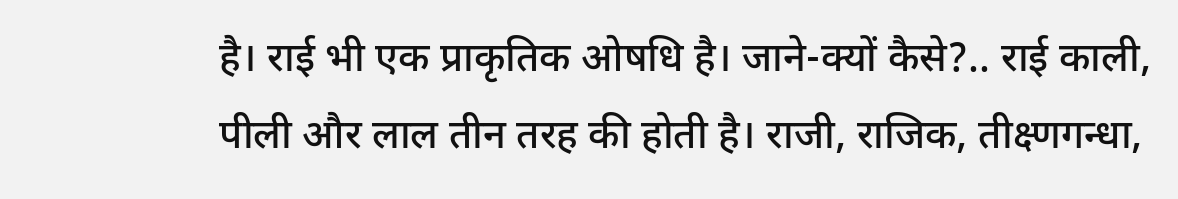है। राई भी एक प्राकृतिक ओषधि है। जाने-क्यों कैसे?.. राई काली, पीली और लाल तीन तरह की होती है। राजी, राजिक, तीक्ष्णगन्धा,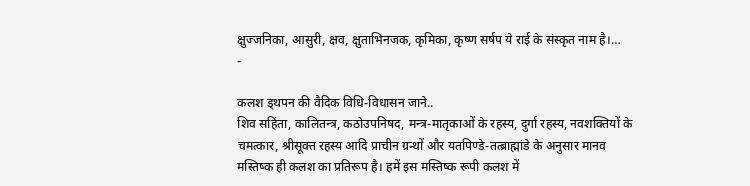क्षुज्जनिका, आसुरी, क्षव, क्षुताभिनजक, कृमिका, कृष्ण सर्षप ये राई के संस्कृत नाम है।…
-

कलश ड्थपन की वैदिक विधि-विधासन जाने..
शिव सहिंता, कालितन्त्र, कठोउपनिषद, मन्त्र-मातृकाओं के रहस्य, दुर्गा रहस्य, नवशक्तियों के चमत्कार, श्रीसूक्त रहस्य आदि प्राचीन ग्रन्थों और यतपिण्डे-तत्ब्राह्मांडे के अनुसार मानव मस्तिष्क ही कलश का प्रतिरूप है। हमें इस मस्तिष्क रूपी कलश में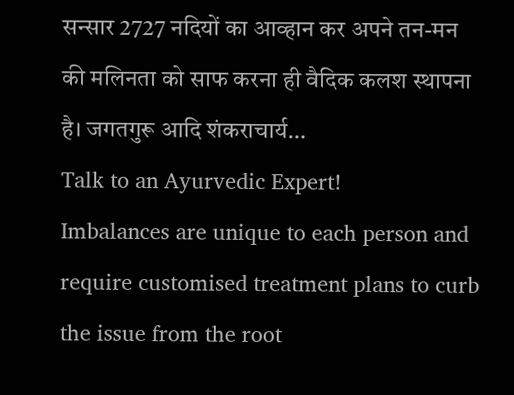सन्सार 2727 नदियों का आव्हान कर अपने तन-मन की मलिनता को साफ करना ही वैदिक कलश स्थापना है। जगतगुरू आदि शंकराचार्य…
Talk to an Ayurvedic Expert!
Imbalances are unique to each person and require customised treatment plans to curb the issue from the root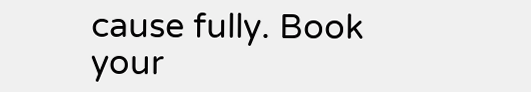cause fully. Book your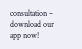consultation – download our app now!